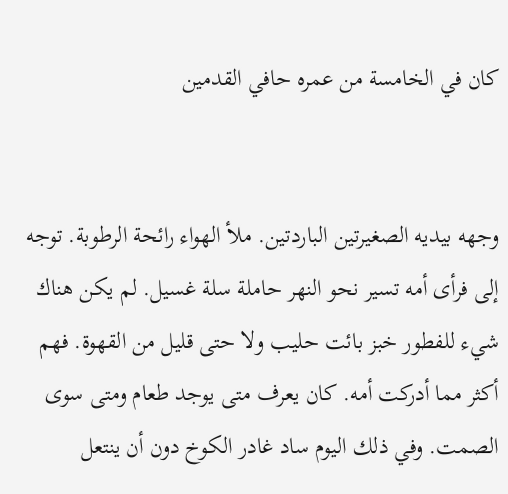كان في الخامسة من عمره حافي القدمين


وجهه بيديه الصغيرتين الباردتين. ملأ الهواء رائحة الرطوبة. توجه إلى فرأى أمه تسير نحو النهر حاملة سلة غسيل. لم يكن هناك شيء للفطور خبز بائت حليب ولا حتى قليل من القهوة. فهم أكثر مما أدركت أمه. كان يعرف متى يوجد طعام ومتى سوى الصمت. وفي ذلك اليوم ساد غادر الكوخ دون أن ينتعل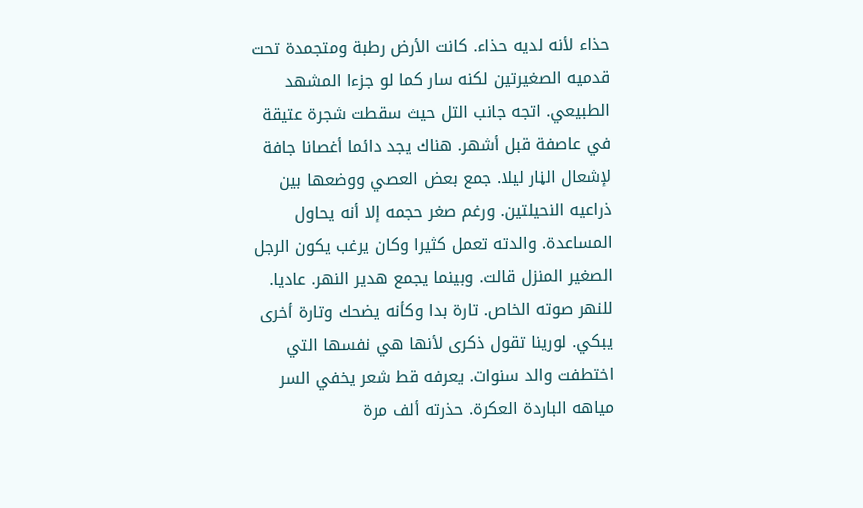حذاء لأنه لديه حذاء. كانت الأرض رطبة ومتجمدة تحت قدميه الصغيرتين لكنه سار كما لو جزءا المشهد الطبيعي. اتجه جانب التل حيث سقطت شجرة عتيقة في عاصفة قبل أشهر. هناك يجد دائما أغصانا جافة لإشعال الڼار ليلا. جمع بعض العصي ووضعها بين ذراعيه النحيلتين. ورغم صغر حجمه إلا أنه يحاول المساعدة. والدته تعمل كثيرا وكان يرغب يكون الرجل الصغير المنزل قالت. وبينما يجمع هدير النهر. عاديا. للنهر صوته الخاص. تارة بدا وكأنه يضحك وتارة أخرى يبكي. لورينا تقول ذكرى لأنها هي نفسها التي اختطفت والد سنوات. يعرفه قط شعر يخفي السر مياهه الباردة العكرة. حذرته ألف مرة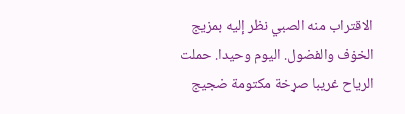الاقتراب منه الصبي نظر إليه بمزيج الخۏف والفضول. اليوم وحيدا. حملت الرياح غريبا صړخة مكتومة ضجيج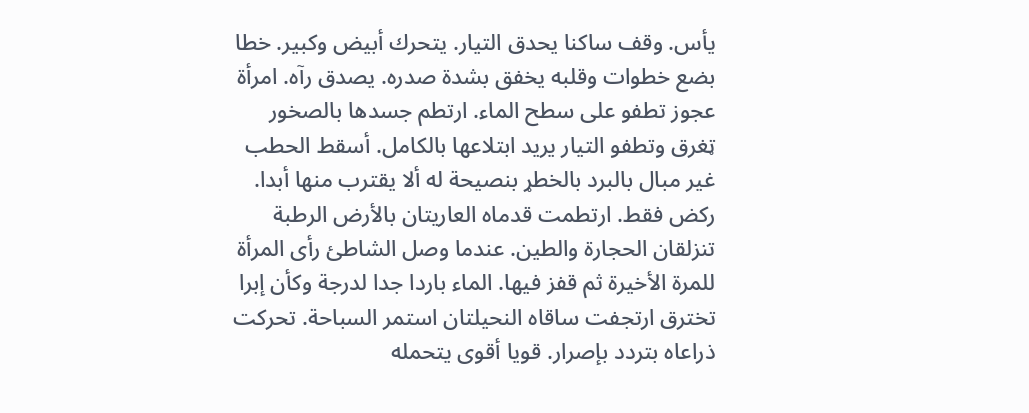يأس. وقف ساكنا يحدق التيار. يتحرك أبيض وكبير. خطا بضع خطوات وقلبه يخفق بشدة صدره. يصدق رآه. امرأة عجوز تطفو على سطح الماء. ارتطم جسدها بالصخور ټغرق وتطفو التيار يريد ابتلاعها بالكامل. أسقط الحطب غير مبال بالبرد بالخطړ بنصيحة له ألا يقترب منها أبدا. ركض فقط. ارتطمت قدماه العاريتان بالأرض الرطبة تنزلقان الحجارة والطين. عندما وصل الشاطئ رأى المرأة للمرة الأخيرة ثم قفز فيها. الماء باردا جدا لدرجة وكأن إبرا تخترق ارتجفت ساقاه النحيلتان استمر السباحة. تحركت ذراعاه بتردد بإصرار. قويا أقوى يتحمله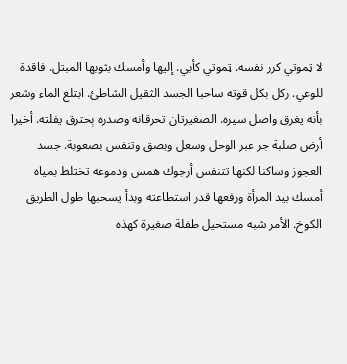لا ټموتي كرر نفسه. ټموتي كأبي. إليها وأمسك بثوبها المبتل. فاقدة للوعي. ركل بكل قوته ساحبا الجسد الثقيل الشاطئ. ابتلع الماء وشعر بأنه يغرق واصل سيره. الصغيرتان تحرقانه وصدره ېحترق يفلته. أخيرا أرض صلبة جر عبر الوحل وسعل وبصق وتنفس بصعوبة. جسد العجوز وساكنا لكنها تتنفس أرجوك همس ودموعه تختلط بمياه أمسك بيد المرأة ورفعها قدر استطاعته وبدأ يسحبها طول الطريق الكوخ. الأمر شبه مستحيل طفلة صغيرة كهذه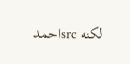لكنه srcاحمد